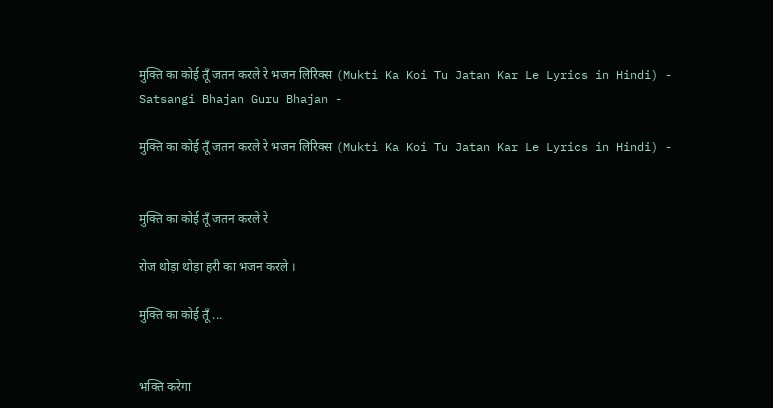मुक्ति का कोई तूँ जतन करले रे भजन लिरिक्स (Mukti Ka Koi Tu Jatan Kar Le Lyrics in Hindi) - Satsangi Bhajan Guru Bhajan -

मुक्ति का कोई तूँ जतन करले रे भजन लिरिक्स (Mukti Ka Koi Tu Jatan Kar Le Lyrics in Hindi) -


मुक्ति का कोई तूँ जतन करले रे

रोज थोड़ा थोड़ा हरी का भजन करले ।

मुक्ति का कोई तूँ ...


भक्ति करेगा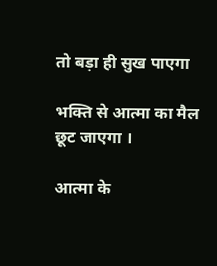तो बड़ा ही सुख पाएगा

भक्ति से आत्मा का मैल छूट जाएगा ।

आत्मा के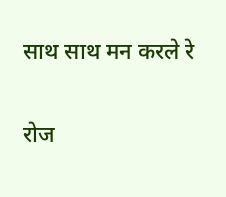साथ साथ मन करले रे

रोज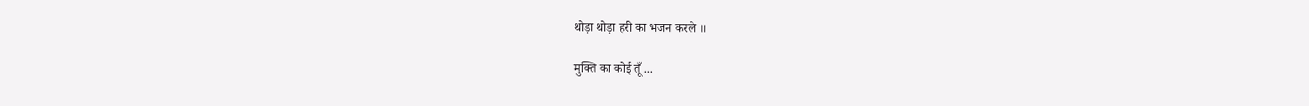थोड़ा थोड़ा हरी का भजन करले ॥

मुक्ति का कोई तूँ ...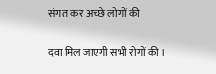संगत कर अच्छे लोगों की

दवा मिल जाएगी सभी रोगों की ।